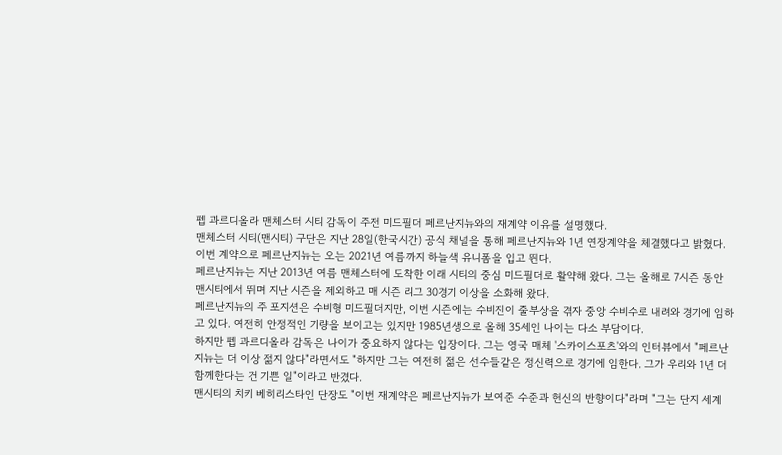펩 과르디올라 맨체스터 시티 감독이 주전 미드필더 페르난지뉴와의 재계약 이유를 설명했다.
맨체스터 시티(맨시티) 구단은 지난 28일(한국시간) 공식 채널을 통해 페르난지뉴와 1년 연장계약을 체결했다고 밝혔다. 이번 계약으로 페르난지뉴는 오는 2021년 여름까지 하늘색 유니폼을 입고 뛴다.
페르난지뉴는 지난 2013년 여름 맨체스터에 도착한 이래 시티의 중심 미드필더로 활약해 왔다. 그는 올해로 7시즌 동안 맨시티에서 뛰며 지난 시즌을 제외하고 매 시즌 리그 30경기 이상을 소화해 왔다.
페르난지뉴의 주 포지션은 수비형 미드필더지만, 이번 시즌에는 수비진이 줄부상을 겪자 중앙 수비수로 내려와 경기에 임하고 있다. 여전히 안정적인 기량을 보이고는 있지만 1985년생으로 올해 35세인 나이는 다소 부담이다.
하지만 펩 과르디올라 감독은 나이가 중요하지 않다는 입장이다. 그는 영국 매체 '스카이스포츠'와의 인터뷰에서 "페르난지뉴는 더 이상 젊지 않다"라면서도 "하지만 그는 여전히 젊은 선수들같은 정신력으로 경기에 임한다. 그가 우리와 1년 더 함께한다는 건 기쁜 일"이라고 반겼다.
맨시티의 치키 베히리스타인 단장도 "이번 재계약은 페르난지뉴가 보여준 수준과 헌신의 반향이다"라며 "그는 단지 세계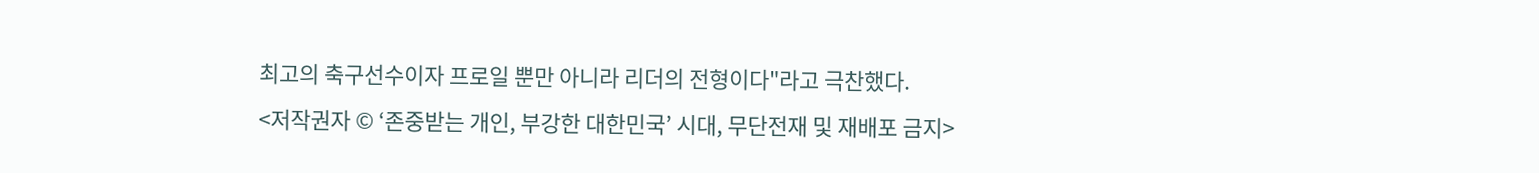최고의 축구선수이자 프로일 뿐만 아니라 리더의 전형이다"라고 극찬했다.
<저작권자 © ‘존중받는 개인, 부강한 대한민국’ 시대, 무단전재 및 재배포 금지>